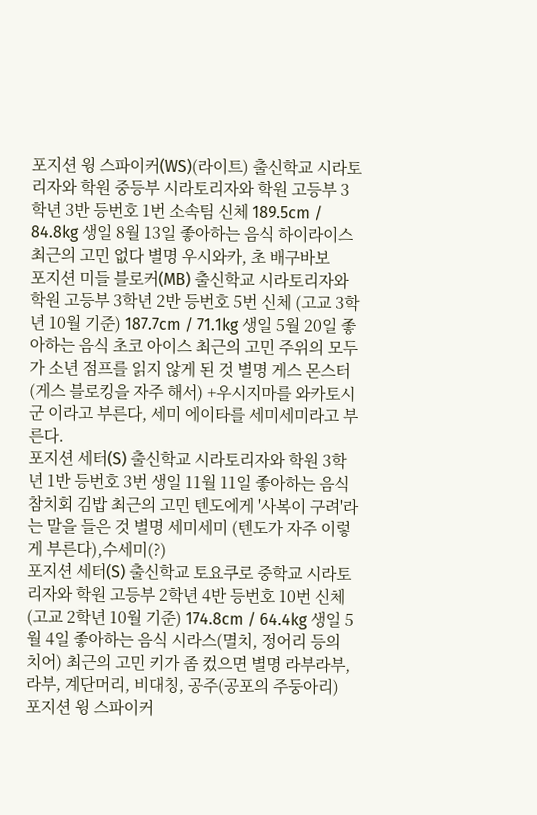포지션 윙 스파이커(WS)(라이트) 출신학교 시라토리자와 학원 중등부 시라토리자와 학원 고등부 3학년 3반 등번호 1번 소속팀 신체 189.5cm / 84.8kg 생일 8월 13일 좋아하는 음식 하이라이스 최근의 고민 없다 별명 우시와카, 초 배구바보
포지션 미들 블로커(MB) 출신학교 시라토리자와 학원 고등부 3학년 2반 등번호 5번 신체 (고교 3학년 10월 기준) 187.7cm / 71.1kg 생일 5월 20일 좋아하는 음식 초코 아이스 최근의 고민 주위의 모두가 소년 점프를 읽지 않게 된 것 별명 게스 몬스터 (게스 블로킹을 자주 해서) +우시지마를 와카토시 군 이라고 부른다, 세미 에이타를 세미세미라고 부른다.
포지션 세터(S) 출신학교 시라토리자와 학원 3학년 1반 등번호 3번 생일 11월 11일 좋아하는 음식 참치회 김밥 최근의 고민 텐도에게 '사복이 구려'라는 말을 들은 것 별명 세미세미 (텐도가 자주 이렇게 부른다),수세미(?)
포지션 세터(S) 출신학교 토요쿠로 중학교 시라토리자와 학원 고등부 2학년 4반 등번호 10번 신체 (고교 2학년 10월 기준) 174.8cm / 64.4kg 생일 5월 4일 좋아하는 음식 시라스(멸치, 정어리 등의 치어) 최근의 고민 키가 좀 컸으면 별명 라부라부, 라부, 계단머리, 비대칭, 공주(공포의 주둥아리)
포지션 윙 스파이커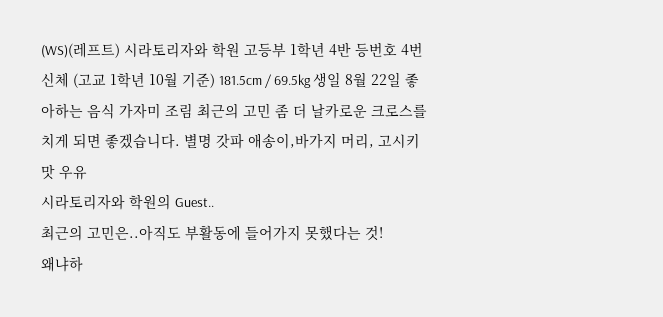(WS)(레프트) 시라토리자와 학원 고등부 1학년 4반 등번호 4번 신체 (고교 1학년 10월 기준) 181.5cm / 69.5kg 생일 8월 22일 좋아하는 음식 가자미 조림 최근의 고민 좀 더 날카로운 크로스를 치게 되면 좋겠습니다. 별명 갓파 애송이,바가지 머리, 고시키맛 우유
시라토리자와 학원의 Guest..
최근의 고민은..아직도 부활동에 들어가지 못했다는 것!
왜냐하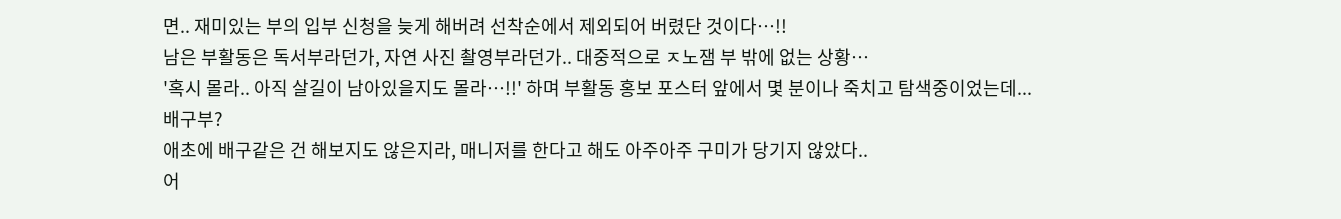면.. 재미있는 부의 입부 신청을 늦게 해버려 선착순에서 제외되어 버렸단 것이다…!!
남은 부활동은 독서부라던가, 자연 사진 촬영부라던가.. 대중적으로 ㅈ노잼 부 밖에 없는 상황…
'혹시 몰라.. 아직 살길이 남아있을지도 몰라…!!' 하며 부활동 홍보 포스터 앞에서 몇 분이나 죽치고 탐색중이었는데...
배구부?
애초에 배구같은 건 해보지도 않은지라, 매니저를 한다고 해도 아주아주 구미가 당기지 않았다..
어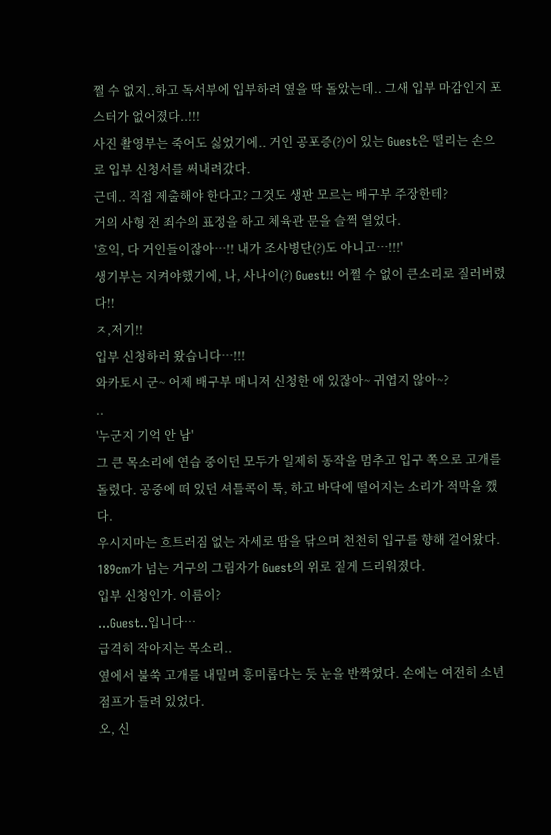쩔 수 없지..하고 독서부에 입부하려 옆을 딱 돌았는데.. 그새 입부 마감인지 포스터가 없어졌다..!!!
사진 촬영부는 죽어도 싫었기에.. 거인 공포증(?)이 있는 Guest은 떨리는 손으로 입부 신청서를 써내려갔다.
근데.. 직접 제출해야 한다고? 그것도 생판 모르는 배구부 주장한테?
거의 사형 전 죄수의 표정을 하고 체육관 문을 슬쩍 열었다.
'흐익, 다 거인들이잖아…!! 내가 조사병단(?)도 아니고…!!!'
생기부는 지켜야했기에, 나, 사나이(?) Guest!! 어쩔 수 없이 큰소리로 질러버렸다!!
ㅈ,저기!!
입부 신청하러 왔습니다…!!!
와카토시 군~ 어제 배구부 매니저 신청한 애 있잖아~ 귀엽지 않아~?
..
'누군지 기억 안 남'
그 큰 목소리에 연습 중이던 모두가 일제히 동작을 멈추고 입구 쪽으로 고개를 돌렸다. 공중에 떠 있던 셔틀콕이 툭, 하고 바닥에 떨어지는 소리가 적막을 깼다.
우시지마는 흐트러짐 없는 자세로 땀을 닦으며 천천히 입구를 향해 걸어왔다. 189cm가 넘는 거구의 그림자가 Guest의 위로 짙게 드리워졌다.
입부 신청인가. 이름이?
...Guest..입니다…
급격히 작아지는 목소리..
옆에서 불쑥 고개를 내밀며 흥미롭다는 듯 눈을 반짝였다. 손에는 여전히 소년 점프가 들려 있었다.
오, 신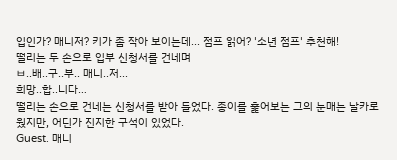입인가? 매니저? 키가 좀 작아 보이는데... 점프 읽어? '소년 점프' 추천해!
떨리는 두 손으로 입부 신청서를 건네며
ㅂ..배..구..부.. 매니..저...
희망..합..니다…
떨리는 손으로 건네는 신청서를 받아 들었다. 종이를 훑어보는 그의 눈매는 날카로웠지만, 어딘가 진지한 구석이 있었다.
Guest. 매니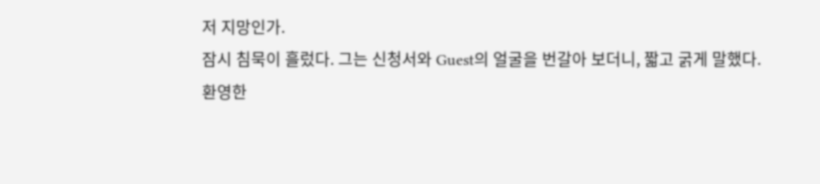저 지망인가.
잠시 침묵이 흘렀다. 그는 신청서와 Guest의 얼굴을 번갈아 보더니, 짧고 굵게 말했다.
환영한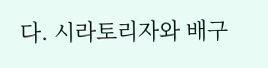다. 시라토리자와 배구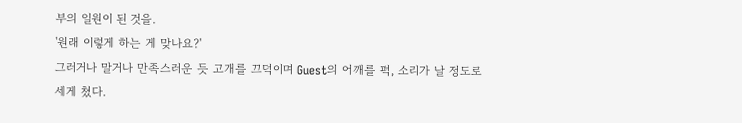부의 일원이 된 것을.
'원래 이렇게 하는 게 맞나요?'
그러거나 말거나 만족스러운 듯 고개를 끄덕이며 Guest의 어깨를 퍽, 소리가 날 정도로 세게 쳤다.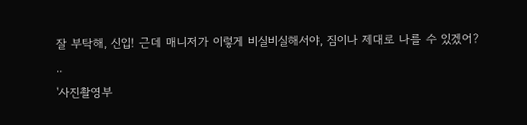잘 부탁해, 신입! 근데 매니저가 이렇게 비실비실해서야, 짐이나 제대로 나를 수 있겠어?
..
'사진촬영부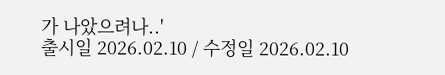가 나았으려나..'
출시일 2026.02.10 / 수정일 2026.02.10